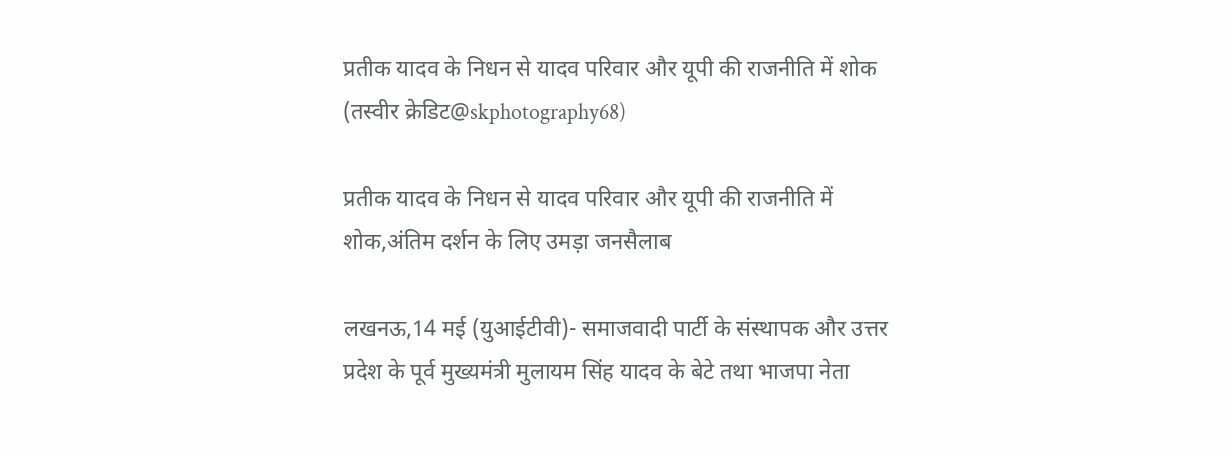प्रतीक यादव के निधन से यादव परिवार और यूपी की राजनीति में शोक (तस्वीर क्रेडिट@skphotography68)

प्रतीक यादव के निधन से यादव परिवार और यूपी की राजनीति में शोक,अंतिम दर्शन के लिए उमड़ा जनसैलाब

लखनऊ,14 मई (युआईटीवी)- समाजवादी पार्टी के संस्थापक और उत्तर प्रदेश के पूर्व मुख्यमंत्री मुलायम सिंह यादव के बेटे तथा भाजपा नेता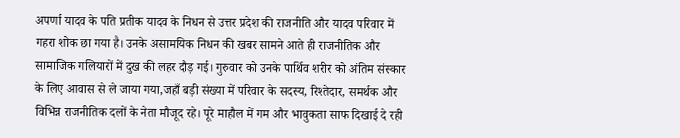अपर्णा यादव के पति प्रतीक यादव के निधन से उत्तर प्रदेश की राजनीति और यादव परिवार में गहरा शोक छा गया है। उनके असामयिक निधन की खबर सामने आते ही राजनीतिक और सामाजिक गलियारों में दुख की लहर दौड़ गई। गुरुवार को उनके पार्थिव शरीर को अंतिम संस्कार के लिए आवास से ले जाया गया,जहाँ बड़ी संख्या में परिवार के सदस्य, रिश्तेदार, समर्थक और विभिन्न राजनीतिक दलों के नेता मौजूद रहे। पूरे माहौल में गम और भावुकता साफ दिखाई दे रही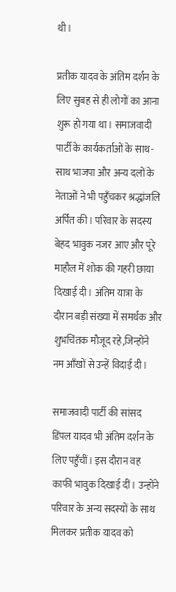थी।

प्रतीक यादव के अंतिम दर्शन के लिए सुबह से ही लोगों का आना शुरू हो गया था। समाजवादी पार्टी के कार्यकर्ताओं के साथ-साथ भाजपा और अन्य दलों के नेताओं ने भी पहुँचकर श्रद्धांजलि अर्पित की। परिवार के सदस्य बेहद भावुक नजर आए और पूरे माहौल में शोक की गहरी छाया दिखाई दी। अंतिम यात्रा के दौरान बड़ी संख्या में समर्थक और शुभचिंतक मौजूद रहे,जिन्होंने नम आँखों से उन्हें विदाई दी।

समाजवादी पार्टी की सांसद डिंपल यादव भी अंतिम दर्शन के लिए पहुँचीं। इस दौरान वह काफी भावुक दिखाई दीं। उन्होंने परिवार के अन्य सदस्यों के साथ मिलकर प्रतीक यादव को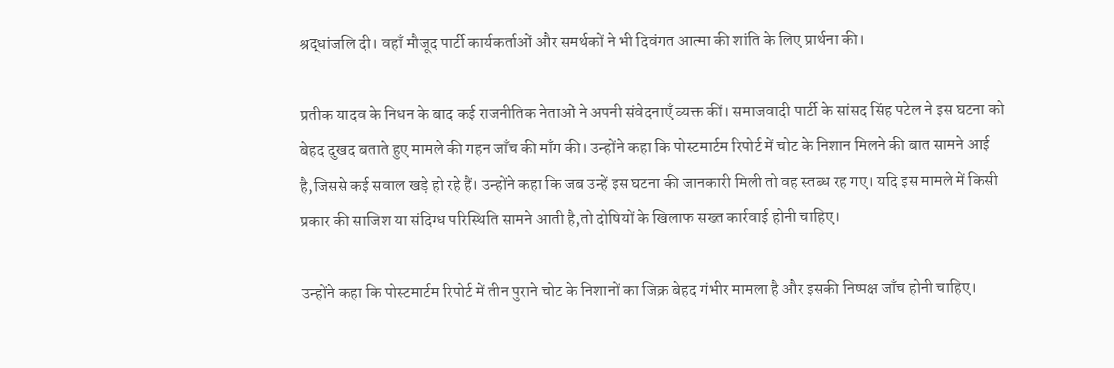श्रद्धांजलि दी। वहाँ मौजूद पार्टी कार्यकर्ताओं और समर्थकों ने भी दिवंगत आत्मा की शांति के लिए प्रार्थना की।

प्रतीक यादव के निधन के बाद कई राजनीतिक नेताओं ने अपनी संवेदनाएँ व्यक्त कीं। समाजवादी पार्टी के सांसद सिंह पटेल ने इस घटना को बेहद दुखद बताते हुए मामले की गहन जाँच की माँग की। उन्होंने कहा कि पोस्टमार्टम रिपोर्ट में चोट के निशान मिलने की बात सामने आई है,जिससे कई सवाल खड़े हो रहे हैं। उन्होंने कहा कि जब उन्हें इस घटना की जानकारी मिली तो वह स्तब्ध रह गए। यदि इस मामले में किसी प्रकार की साजिश या संदिग्ध परिस्थिति सामने आती है,तो दोषियों के खिलाफ सख्त कार्रवाई होनी चाहिए।

उन्होंने कहा कि पोस्टमार्टम रिपोर्ट में तीन पुराने चोट के निशानों का जिक्र बेहद गंभीर मामला है और इसकी निष्पक्ष जाँच होनी चाहिए।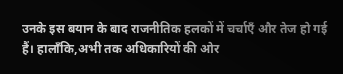उनके इस बयान के बाद राजनीतिक हलकों में चर्चाएँ और तेज हो गई हैं। हालाँकि,अभी तक अधिकारियों की ओर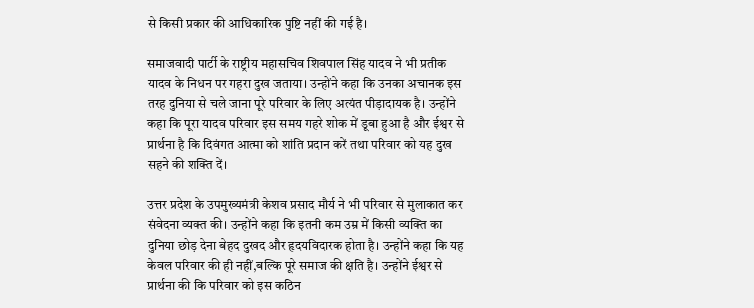से किसी प्रकार की आधिकारिक पुष्टि नहीं की गई है।

समाजवादी पार्टी के राष्ट्रीय महासचिव शिवपाल सिंह यादव ने भी प्रतीक यादव के निधन पर गहरा दुख जताया। उन्होंने कहा कि उनका अचानक इस तरह दुनिया से चले जाना पूरे परिवार के लिए अत्यंत पीड़ादायक है। उन्होंने कहा कि पूरा यादव परिवार इस समय गहरे शोक में डूबा हुआ है और ईश्वर से प्रार्थना है कि दिवंगत आत्मा को शांति प्रदान करें तथा परिवार को यह दुख सहने की शक्ति दें।

उत्तर प्रदेश के उपमुख्यमंत्री केशव प्रसाद मौर्य ने भी परिवार से मुलाकात कर संवेदना व्यक्त की। उन्होंने कहा कि इतनी कम उम्र में किसी व्यक्ति का दुनिया छोड़ देना बेहद दुखद और हृदयविदारक होता है। उन्होंने कहा कि यह केवल परिवार की ही नहीं,बल्कि पूरे समाज की क्षति है। उन्होंने ईश्वर से प्रार्थना की कि परिवार को इस कठिन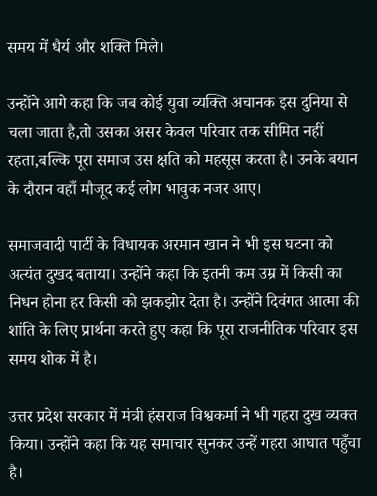समय में धैर्य और शक्ति मिले।

उन्होंने आगे कहा कि जब कोई युवा व्यक्ति अचानक इस दुनिया से चला जाता है,तो उसका असर केवल परिवार तक सीमित नहीं रहता,बल्कि पूरा समाज उस क्षति को महसूस करता है। उनके बयान के दौरान वहाँ मौजूद कई लोग भावुक नजर आए।

समाजवादी पार्टी के विधायक अरमान खान ने भी इस घटना को अत्यंत दुखद बताया। उन्होंने कहा कि इतनी कम उम्र में किसी का निधन होना हर किसी को झकझोर देता है। उन्होंने दिवंगत आत्मा की शांति के लिए प्रार्थना करते हुए कहा कि पूरा राजनीतिक परिवार इस समय शोक में है।

उत्तर प्रदेश सरकार में मंत्री हंसराज विश्वकर्मा ने भी गहरा दुख व्यक्त किया। उन्होंने कहा कि यह समाचार सुनकर उन्हें गहरा आघात पहुँचा है।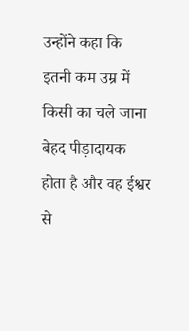उन्होंने कहा कि इतनी कम उम्र में किसी का चले जाना बेहद पीड़ादायक होता है और वह ईश्वर से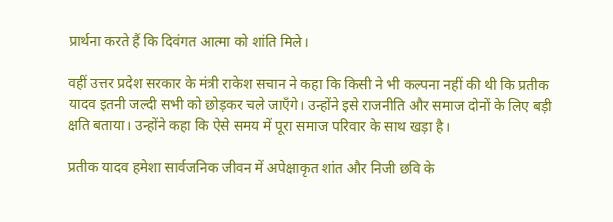प्रार्थना करते हैं कि दिवंगत आत्मा को शांति मिले।

वहीं उत्तर प्रदेश सरकार के मंत्री राकेश सचान ने कहा कि किसी ने भी कल्पना नहीं की थी कि प्रतीक यादव इतनी जल्दी सभी को छोड़कर चले जाएँगे। उन्होंने इसे राजनीति और समाज दोनों के लिए बड़ी क्षति बताया। उन्होंने कहा कि ऐसे समय में पूरा समाज परिवार के साथ खड़ा है।

प्रतीक यादव हमेशा सार्वजनिक जीवन में अपेक्षाकृत शांत और निजी छवि के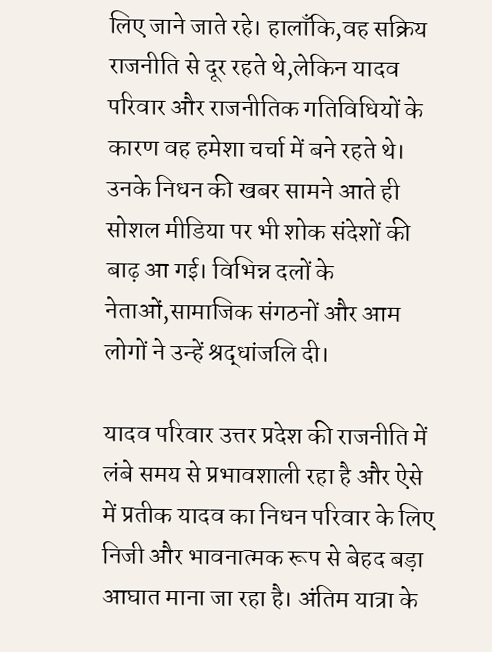लिए जाने जाते रहे। हालाँकि,वह सक्रिय राजनीति से दूर रहते थे,लेकिन यादव परिवार और राजनीतिक गतिविधियों के कारण वह हमेशा चर्चा में बने रहते थे। उनके निधन की खबर सामने आते ही सोशल मीडिया पर भी शोक संदेशों की बाढ़ आ गई। विभिन्न दलों के नेताओं,सामाजिक संगठनों और आम लोगों ने उन्हें श्रद्धांजलि दी।

यादव परिवार उत्तर प्रदेश की राजनीति में लंबे समय से प्रभावशाली रहा है और ऐसे में प्रतीक यादव का निधन परिवार के लिए निजी और भावनात्मक रूप से बेहद बड़ा आघात माना जा रहा है। अंतिम यात्रा के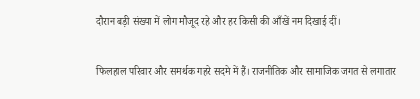दौरान बड़ी संख्या में लोग मौजूद रहे और हर किसी की आँखें नम दिखाई दीं।

फिलहाल परिवार और समर्थक गहरे सदमे में हैं। राजनीतिक और सामाजिक जगत से लगातार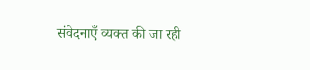संवेदनाएँ व्यक्त की जा रही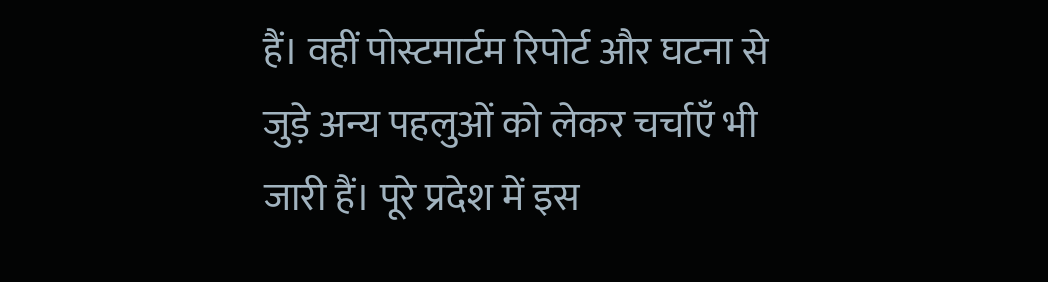हैं। वहीं पोस्टमार्टम रिपोर्ट और घटना से जुड़े अन्य पहलुओं को लेकर चर्चाएँ भी जारी हैं। पूरे प्रदेश में इस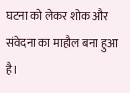घटना को लेकर शोक और संवेदना का माहौल बना हुआ है।